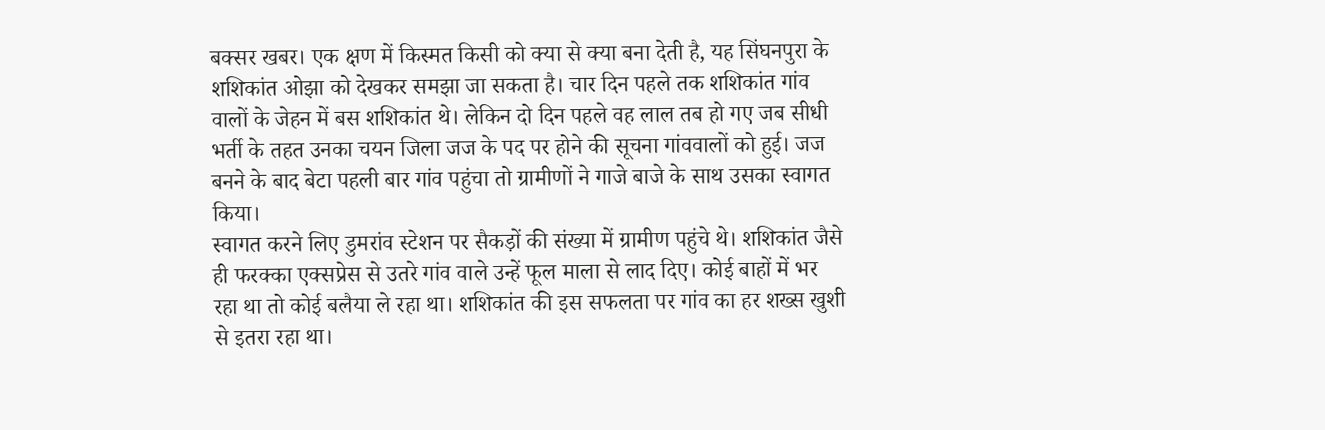बक्सर खबर। एक क्षण में किस्मत किसी को क्या से क्या बना देती है, यह सिंघनपुरा के शशिकांत ओझा को देखकर समझा जा सकता है। चार दिन पहले तक शशिकांत गांव वालों के जेहन में बस शशिकांत थे। लेकिन दो दिन पहले वह लाल तब हो गए जब सीधी भर्ती के तहत उनका चयन जिला जज के पद पर होने की सूचना गांववालों को हुई। जज बनने के बाद बेटा पहली बार गांव पहुंचा तो ग्रामीणों ने गाजे बाजे के साथ उसका स्वागत किया।
स्वागत करने लिए डुमरांव स्टेशन पर सैकड़ों की संख्या में ग्रामीण पहुंचे थे। शशिकांत जैसे ही फरक्का एक्सप्रेस से उतरे गांव वाले उन्हें फूल माला से लाद दिए। कोई बाहों में भर रहा था तो कोई बलैया ले रहा था। शशिकांत की इस सफलता पर गांव का हर शख्स खुशी से इतरा रहा था।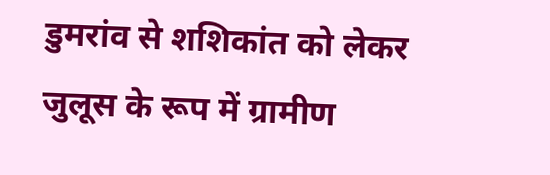डुमरांव से शशिकांत को लेकर जुलूस के रूप में ग्रामीण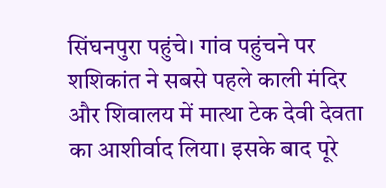सिंघनपुरा पहुंचे। गांव पहुंचने पर शशिकांत ने सबसे पहले काली मंदिर और शिवालय में मात्था टेक देवी देवता का आशीर्वाद लिया। इसके बाद पूरे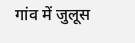गांव में जुलूस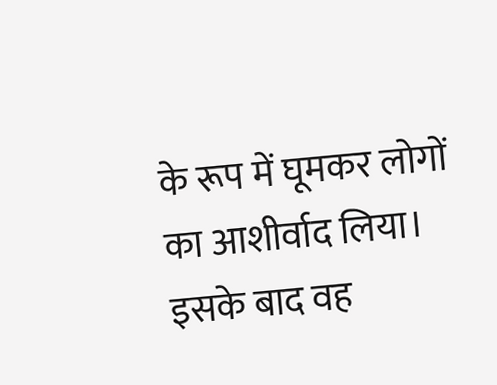के रूप में घूमकर लोगों का आशीर्वाद लिया। इसके बाद वह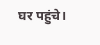घर पहुंचे।